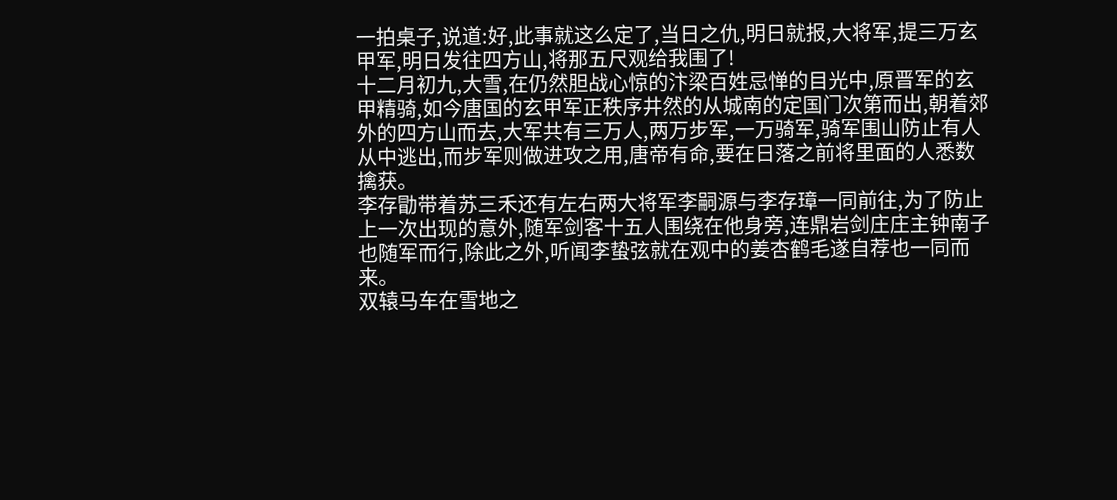一拍桌子,说道:好,此事就这么定了,当日之仇,明日就报,大将军,提三万玄甲军,明日发往四方山,将那五尺观给我围了!
十二月初九,大雪,在仍然胆战心惊的汴梁百姓忌惮的目光中,原晋军的玄甲精骑,如今唐国的玄甲军正秩序井然的从城南的定国门次第而出,朝着郊外的四方山而去,大军共有三万人,两万步军,一万骑军,骑军围山防止有人从中逃出,而步军则做进攻之用,唐帝有命,要在日落之前将里面的人悉数擒获。
李存勖带着苏三禾还有左右两大将军李嗣源与李存璋一同前往,为了防止上一次出现的意外,随军剑客十五人围绕在他身旁,连鼎岩剑庄庄主钟南子也随军而行,除此之外,听闻李蛰弦就在观中的姜杏鹤毛遂自荐也一同而来。
双辕马车在雪地之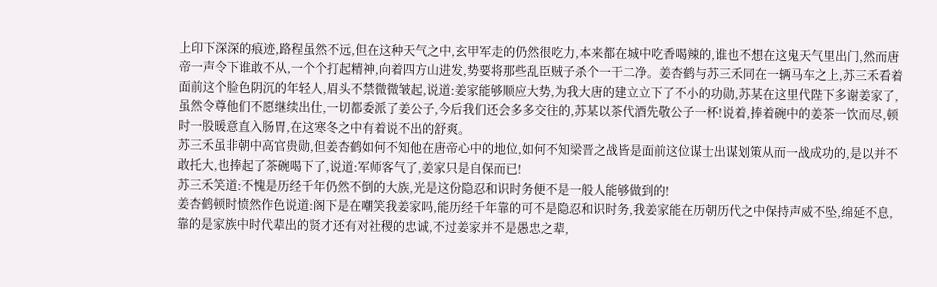上印下深深的痕迹,路程虽然不远,但在这种天气之中,玄甲军走的仍然很吃力,本来都在城中吃香喝辣的,谁也不想在这鬼天气里出门,然而唐帝一声令下谁敢不从,一个个打起精神,向着四方山进发,势要将那些乱臣贼子杀个一干二净。姜杏鹤与苏三禾同在一辆马车之上,苏三禾看着面前这个脸色阴沉的年轻人,眉头不禁微微皱起,说道:姜家能够顺应大势,为我大唐的建立立下了不小的功勋,苏某在这里代陛下多谢姜家了,虽然令尊他们不愿继续出仕,一切都委派了姜公子,今后我们还会多多交往的,苏某以茶代酒先敬公子一杯!说着,捧着碗中的姜茶一饮而尽,顿时一股暖意直入肠胃,在这寒冬之中有着说不出的舒爽。
苏三禾虽非朝中高官贵勋,但姜杏鹤如何不知他在唐帝心中的地位,如何不知梁晋之战皆是面前这位谋士出谋划策从而一战成功的,是以并不敢托大,也捧起了茶碗喝下了,说道:军师客气了,姜家只是自保而已!
苏三禾笑道:不愧是历经千年仍然不倒的大族,光是这份隐忍和识时务便不是一般人能够做到的!
姜杏鹤顿时愤然作色说道:阁下是在嘲笑我姜家吗,能历经千年靠的可不是隐忍和识时务,我姜家能在历朝历代之中保持声威不坠,绵延不息,靠的是家族中时代辈出的贤才还有对社稷的忠诚,不过姜家并不是愚忠之辈,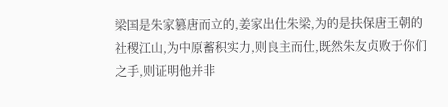梁国是朱家篡唐而立的,姜家出仕朱梁,为的是扶保唐王朝的社稷江山,为中原蓄积实力,则良主而仕,既然朱友贞败于你们之手,则证明他并非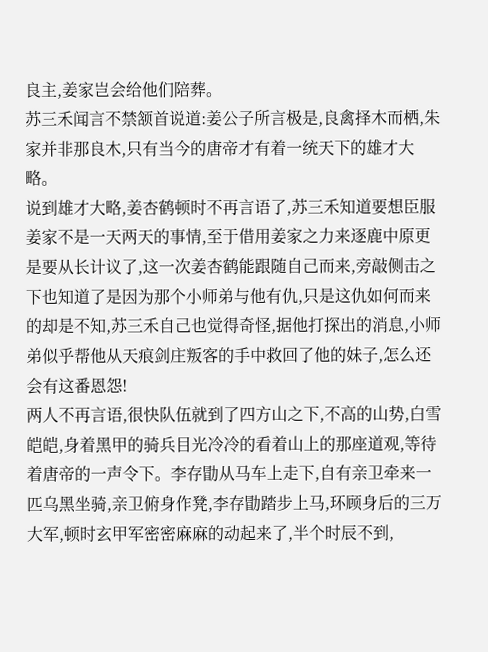良主,姜家岂会给他们陪葬。
苏三禾闻言不禁颔首说道:姜公子所言极是,良禽择木而栖,朱家并非那良木,只有当今的唐帝才有着一统天下的雄才大略。
说到雄才大略,姜杏鹤顿时不再言语了,苏三禾知道要想臣服姜家不是一天两天的事情,至于借用姜家之力来逐鹿中原更是要从长计议了,这一次姜杏鹤能跟随自己而来,旁敲侧击之下也知道了是因为那个小师弟与他有仇,只是这仇如何而来的却是不知,苏三禾自己也觉得奇怪,据他打探出的消息,小师弟似乎帮他从天痕剑庄叛客的手中救回了他的妹子,怎么还会有这番恩怨!
两人不再言语,很快队伍就到了四方山之下,不高的山势,白雪皑皑,身着黑甲的骑兵目光冷冷的看着山上的那座道观,等待着唐帝的一声令下。李存勖从马车上走下,自有亲卫牵来一匹乌黑坐骑,亲卫俯身作凳,李存勖踏步上马,环顾身后的三万大军,顿时玄甲军密密麻麻的动起来了,半个时辰不到,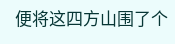便将这四方山围了个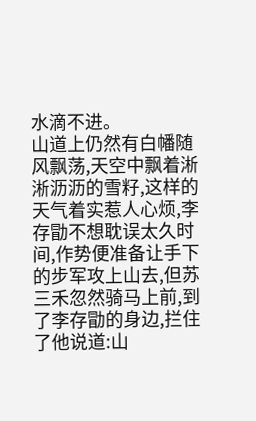水滴不进。
山道上仍然有白幡随风飘荡,天空中飘着淅淅沥沥的雪籽,这样的天气着实惹人心烦,李存勖不想耽误太久时间,作势便准备让手下的步军攻上山去,但苏三禾忽然骑马上前,到了李存勖的身边,拦住了他说道:山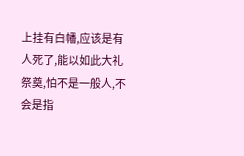上挂有白幡,应该是有人死了,能以如此大礼祭奠,怕不是一般人,不会是指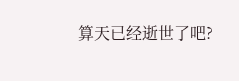算天已经逝世了吧?